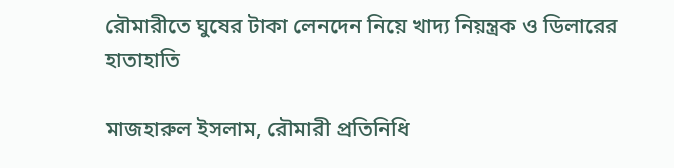রৌমারীতে ঘুষের টাকা লেনদেন নিয়ে খাদ্য নিয়ন্ত্রক ও ডিলারের হাতাহাতি

মাজহারুল ইসলাম, রৌমারী প্রতিনিধি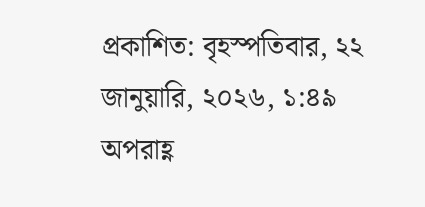প্রকাশিত: বৃহস্পতিবার, ২২ জানুয়ারি, ২০২৬, ১:৪৯ অপরাহ্ণ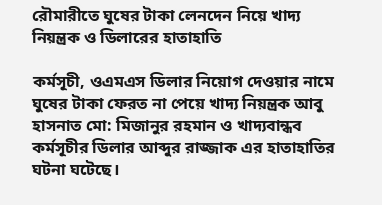রৌমারীতে ঘুষের টাকা লেনদেন নিয়ে খাদ্য নিয়ন্ত্রক ও ডিলারের হাতাহাতি

কর্মসূচী, ওএমএস ডিলার নিয়োগ দেওয়ার নামে ঘুষের টাকা ফেরত না পেয়ে খাদ্য নিয়ন্ত্রক আবু হাসনাত মো: মিজানুর রহমান ও খাদ্যবান্ধব কর্মসূচীর ডিলার আব্দুর রাজ্জাক এর হাতাহাতির ঘটনা ঘটেছে।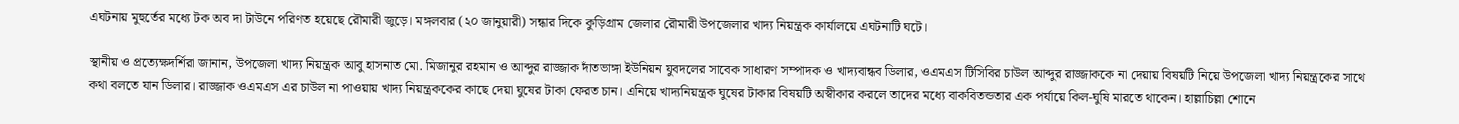এঘটনায় মুহুর্তের মধ্যে টক অব দা টাউনে পরিণত হয়েছে রৌমারী জুড়ে। মঙ্গলবার (২০ জানুয়ারী) সন্ধার দিকে কুড়িগ্রাম জেলার রৌমারী উপজেলার খাদ্য নিয়ন্ত্রক কার্যালয়ে এঘটনাটি ঘটে।

স্থানীয় ও প্রত্যেক্ষদর্শিরা জানান, উপজেলা খাদ্য নিয়ন্ত্রক আবু হাসনাত মো. মিজানুর রহমান ও আব্দুর রাজ্জাক দাঁতভাঙ্গা ইউনিয়ন যুবদলের সাবেক সাধারণ সম্পাদক ও খাদ্যবান্ধব ডিলার, ওএমএস টিসিবির চাউল আব্দুর রাজ্জাককে না দেয়ায় বিষয়টি নিয়ে উপজেলা খাদ্য নিয়ন্ত্রকের সাথে কথা বলতে যান ডিলার। রাজ্জাক ওএমএস এর চাউল না পাওয়ায় খাদ্য নিয়ন্ত্রককের কাছে দেয়া ঘুষের টাকা ফেরত চান। এনিয়ে খাদ্যনিয়ন্ত্রক ঘুষের টাকার বিষয়টি অস্বীকার করলে তাদের মধ্যে বাকবিতন্ডতার এক পর্যায়ে কিল-ঘুষি মারতে থাকেন। হাল্লাচিল্লা শোনে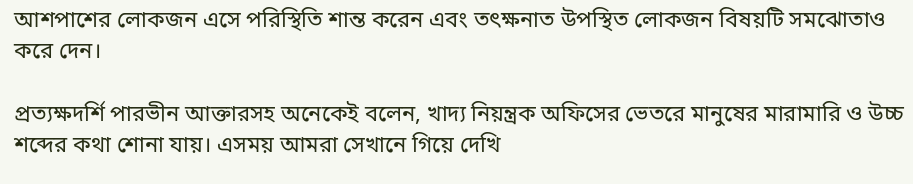আশপাশের লোকজন এসে পরিস্থিতি শান্ত করেন এবং তৎক্ষনাত উপস্থিত লোকজন বিষয়টি সমঝোতাও করে দেন।

প্রত্যক্ষদর্শি পারভীন আক্তারসহ অনেকেই বলেন, খাদ্য নিয়ন্ত্রক অফিসের ভেতরে মানুষের মারামারি ও উচ্চ শব্দের কথা শোনা যায়। এসময় আমরা সেখানে গিয়ে দেখি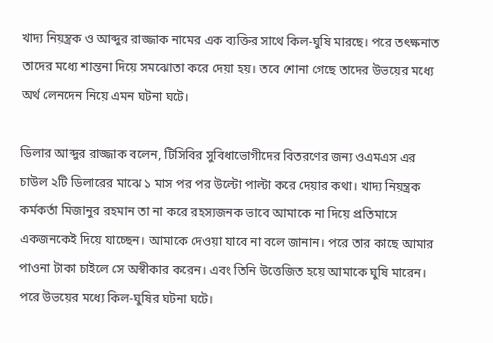খাদ্য নিয়ন্ত্রক ও আব্দুর রাজ্জাক নামের এক ব্যক্তির সাথে কিল-ঘুষি মারছে। পরে তৎক্ষনাত তাদের মধ্যে শান্তনা দিয়ে সমঝোতা করে দেয়া হয়। তবে শোনা গেছে তাদের উভয়ের মধ্যে অর্থ লেনদেন নিয়ে এমন ঘটনা ঘটে।

ডিলার আব্দুর রাজ্জাক বলেন, টিসিবির সুবিধাভোগীদের বিতরণের জন্য ওএমএস এর চাউল ২টি ডিলারের মাঝে ১ মাস পর পর উল্টো পাল্টা করে দেয়ার কথা। খাদ্য নিয়ন্ত্রক কর্মকর্তা মিজানুর রহমান তা না করে রহস্যজনক ভাবে আমাকে না দিয়ে প্রতিমাসে একজনকেই দিয়ে যাচ্ছেন। আমাকে দেওয়া যাবে না বলে জানান। পরে তার কাছে আমার পাওনা টাকা চাইলে সে অস্বীকার করেন। এবং তিনি উত্তেজিত হয়ে আমাকে ঘুষি মারেন। পরে উভয়ের মধ্যে কিল-ঘুষির ঘটনা ঘটে।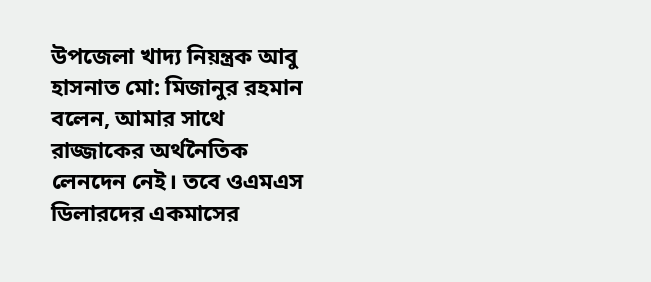উপজেলা খাদ্য নিয়ন্ত্রক আবু হাসনাত মো: মিজানুর রহমান বলেন, আমার সাথে রাজ্জাকের অর্থনৈতিক লেনদেন নেই। তবে ওএমএস ডিলারদের একমাসের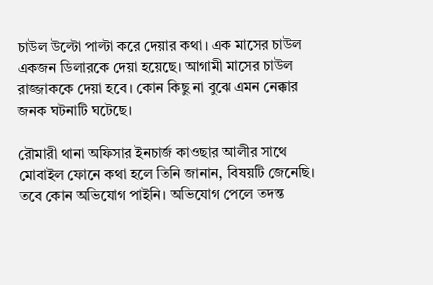চাউল উল্টো পাল্টা করে দেয়ার কথা। এক মাসের চাউল একজন ডিলারকে দেয়া হয়েছে। আগামী মাসের চাউল রাজ্জাককে দেয়া হবে। কোন কিছু না বুঝে এমন নেক্কার জনক ঘটনাটি ঘটেছে।

রৌমারী থানা অফিসার ইনচার্জ কাওছার আলীর সাথে মোবাইল ফোনে কথা হলে তিনি জানান, বিষয়টি জেনেছি। তবে কোন অভিযোগ পাইনি। অভিযোগ পেলে তদন্ত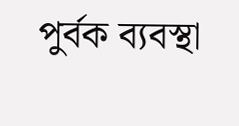পুর্বক ব্যবস্থা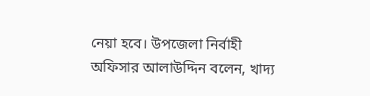নেয়া হবে। উপজেলা নির্বাহী অফিসার আলাউদ্দিন বলেন, খাদ্য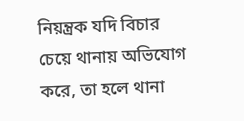নিয়ন্ত্রক যদি বিচার চেয়ে থানায় অভিযোগ করে, তা হলে থানা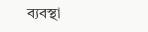ব্যবস্থা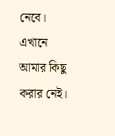নেবে। এখানে আমার কিছু করার নেই।